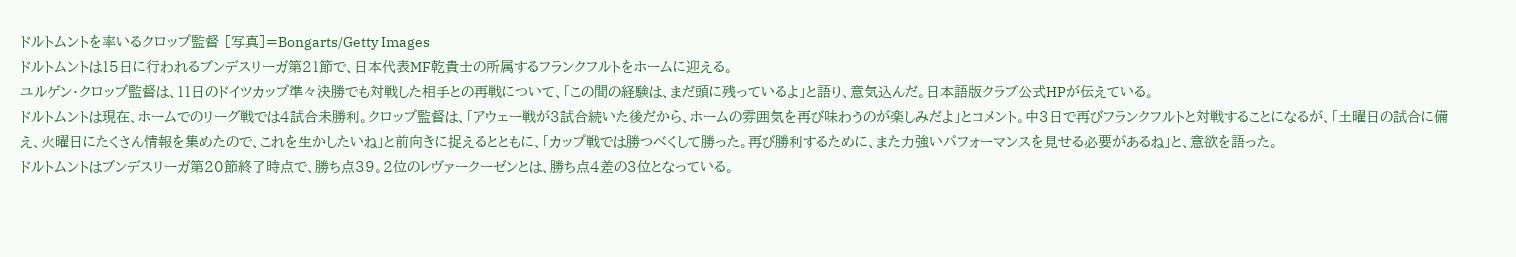ドルトムントを率いるクロップ監督 [写真]=Bongarts/Getty Images
ドルトムントは15日に行われるブンデスリーガ第21節で、日本代表MF乾貴士の所属するフランクフルトをホームに迎える。
ユルゲン・クロップ監督は、11日のドイツカップ準々決勝でも対戦した相手との再戦について、「この間の経験は、まだ頭に残っているよ」と語り、意気込んだ。日本語版クラブ公式HPが伝えている。
ドルトムントは現在、ホームでのリーグ戦では4試合未勝利。クロップ監督は、「アウェー戦が3試合続いた後だから、ホームの雰囲気を再び味わうのが楽しみだよ」とコメント。中3日で再びフランクフルトと対戦することになるが、「土曜日の試合に備え、火曜日にたくさん情報を集めたので、これを生かしたいね」と前向きに捉えるとともに、「カップ戦では勝つべくして勝った。再び勝利するために、また力強いパフォーマンスを見せる必要があるね」と、意欲を語った。
ドルトムントはブンデスリーガ第20節終了時点で、勝ち点39。2位のレヴァークーゼンとは、勝ち点4差の3位となっている。